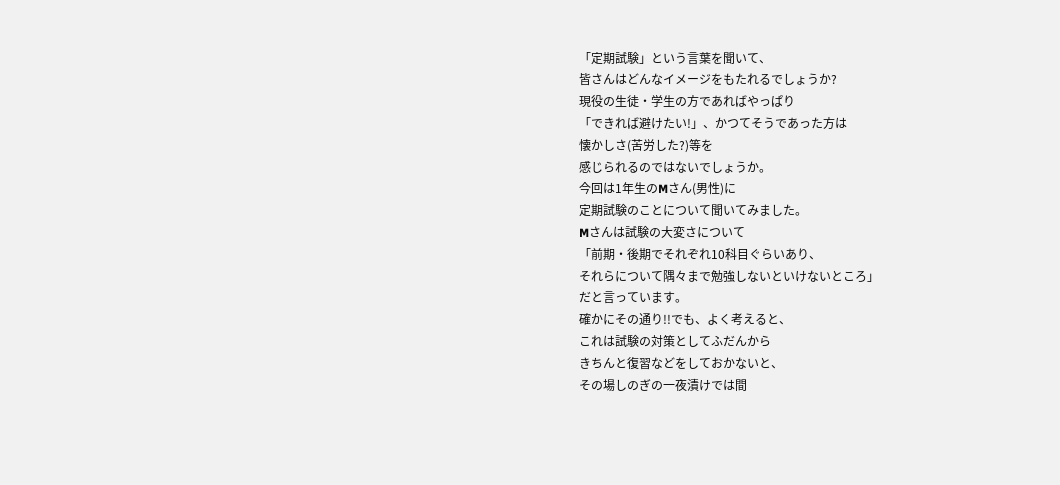「定期試験」という言葉を聞いて、
皆さんはどんなイメージをもたれるでしょうか?
現役の生徒・学生の方であればやっぱり
「できれば避けたい!」、かつてそうであった方は
懐かしさ(苦労した?)等を
感じられるのではないでしょうか。
今回は1年生のMさん(男性)に
定期試験のことについて聞いてみました。
Mさんは試験の大変さについて
「前期・後期でそれぞれ10科目ぐらいあり、
それらについて隅々まで勉強しないといけないところ」
だと言っています。
確かにその通り!!でも、よく考えると、
これは試験の対策としてふだんから
きちんと復習などをしておかないと、
その場しのぎの一夜漬けでは間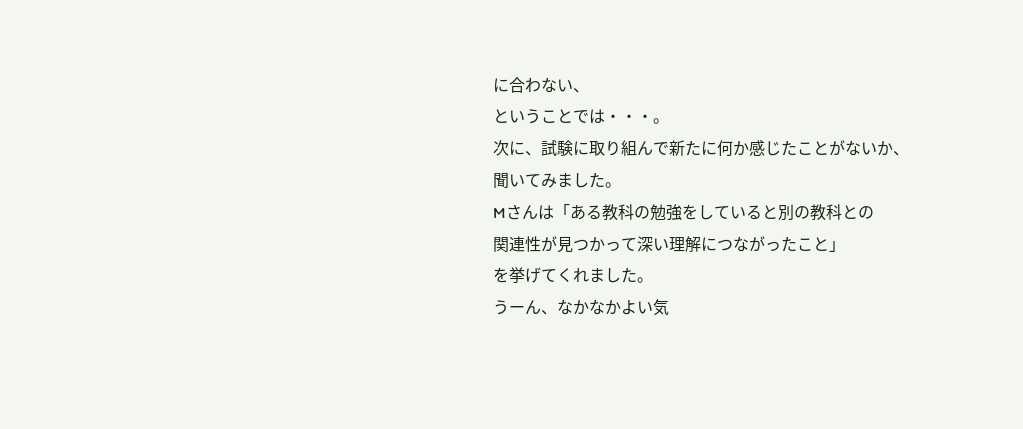に合わない、
ということでは・・・。
次に、試験に取り組んで新たに何か感じたことがないか、
聞いてみました。
Mさんは「ある教科の勉強をしていると別の教科との
関連性が見つかって深い理解につながったこと」
を挙げてくれました。
うーん、なかなかよい気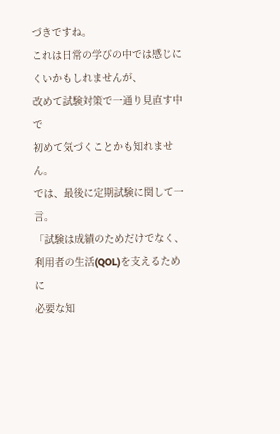づきですね。
これは日常の学びの中では感じにくいかもしれませんが、
改めて試験対策で一通り見直す中で
初めて気づくことかも知れません。
では、最後に定期試験に関して一言。
「試験は成績のためだけでなく、
利用者の生活(QOL)を支えるために
必要な知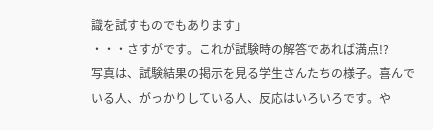識を試すものでもあります」
・・・さすがです。これが試験時の解答であれば満点!?
写真は、試験結果の掲示を見る学生さんたちの様子。喜んでいる人、がっかりしている人、反応はいろいろです。や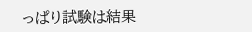っぱり試験は結果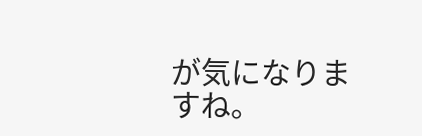が気になりますね。